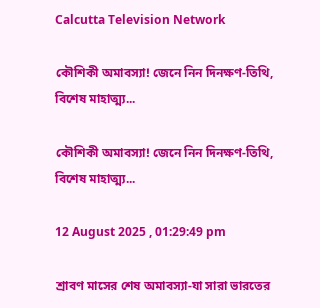Calcutta Television Network

কৌশিকী অমাবস্যা! জেনে নিন দিনক্ষণ-তিথি, বিশেষ মাহাত্ম্য...

কৌশিকী অমাবস্যা! জেনে নিন দিনক্ষণ-তিথি, বিশেষ মাহাত্ম্য...

12 August 2025 , 01:29:49 pm

শ্রাবণ মাসের শেষ অমাবস্যা-যা সারা ভারতের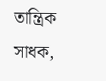তান্ত্রিক সাধক,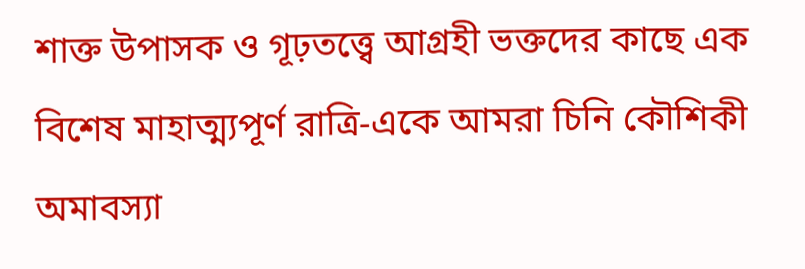শাক্ত উপাসক ও গূঢ়তত্ত্বে আগ্রহী ভক্তদের কাছে এক বিশেষ মাহাত্ম্যপূর্ণ রাত্রি-একে আমরা চিনি কৌশিকী অমাবস্যা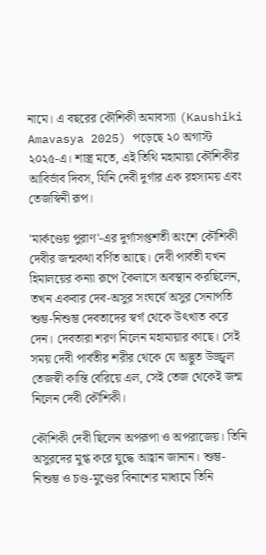নামে। এ বছরের কৌশিকী অমাবস্যা (Kaushiki Amavasya 2025) পড়েছে ২০ অগাস্ট ২০২৫-এ। শাস্ত্র মতে, এই তিথি মহামায়া কৌশিকীর আবির্ভাব দিবস, যিনি দেবী দুর্গার এক রহস্যময় এবং তেজস্বিনী রূপ।

'মার্কণ্ডেয় পুরাণ'-এর দুর্গাসপ্তশতী অংশে কৌশিকী দেবীর জন্মকথা বর্ণিত আছে। দেবী পার্বতী যখন হিমালয়ের কন্যা রূপে কৈলাসে অবস্থান করছিলেন, তখন একবার দেব-অসুর সংঘর্ষে অসুর সেনাপতি শুম্ভ-নিশুম্ভ দেবতাদের স্বর্গ থেকে উৎখাত করে দেন। দেবতারা শরণ নিলেন মহামায়ার কাছে। সেই সময় দেবী পার্বতীর শরীর থেকে যে অদ্ভুত উজ্জ্বল তেজস্বী কান্তি বেরিয়ে এল, সেই তেজ থেকেই জন্ম নিলেন দেবী কৌশিকী।

কৌশিকী দেবী ছিলেন অপরূপা ও অপরাজেয়। তিনি অসুরদের মুগ্ধ করে যুদ্ধে আহ্বান জানান। শুম্ভ-নিশুম্ভ ও চণ্ড-মুণ্ডের বিনাশের মাধ্যমে তিনি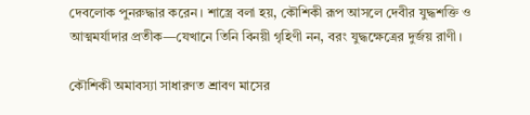দেবলোক পুনরুদ্ধার করেন। শাস্ত্রে বলা হয়, কৌশিকী রূপ আসলে দেবীর যুদ্ধশক্তি ও আত্মমর্যাদার প্রতীক—যেখানে তিনি বিনয়ী গৃহিণী নন, বরং যুদ্ধক্ষেত্রের দুর্জয় রাণী।

কৌশিকী অমাবস্যা সাধারণত শ্রাবণ মাসের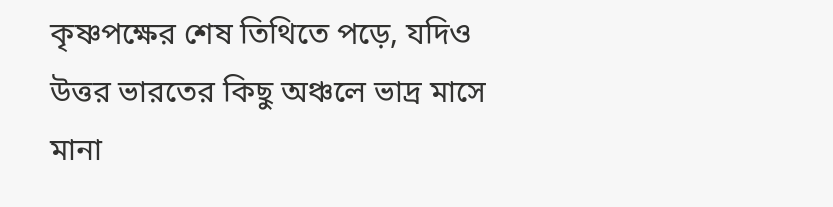কৃষ্ণপক্ষের শেষ তিথিতে পড়ে, যদিও উত্তর ভারতের কিছু অঞ্চলে ভাদ্র মাসে মানা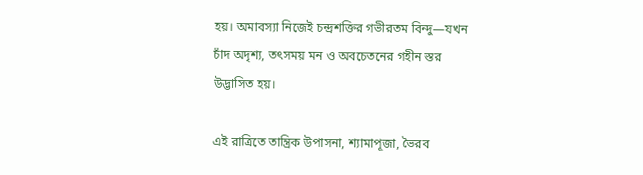হয়। অমাবস্যা নিজেই চন্দ্রশক্তির গভীরতম বিন্দু—যখন চাঁদ অদৃশ্য, তৎসময় মন ও অবচেতনের গহীন স্তর উদ্ভাসিত হয়।

এই রাত্রিতে তান্ত্রিক উপাসনা, শ্যামাপূজা, ভৈরব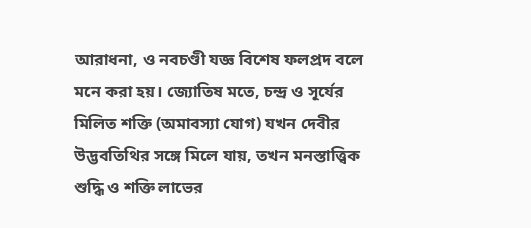আরাধনা, ও নবচণ্ডী যজ্ঞ বিশেষ ফলপ্রদ বলে মনে করা হয়। জ্যোতিষ মতে, চন্দ্র ও সূর্যের মিলিত শক্তি (অমাবস্যা যোগ) যখন দেবীর উদ্ভবতিথির সঙ্গে মিলে যায়, তখন মনস্তাত্ত্বিক শুদ্ধি ও শক্তি লাভের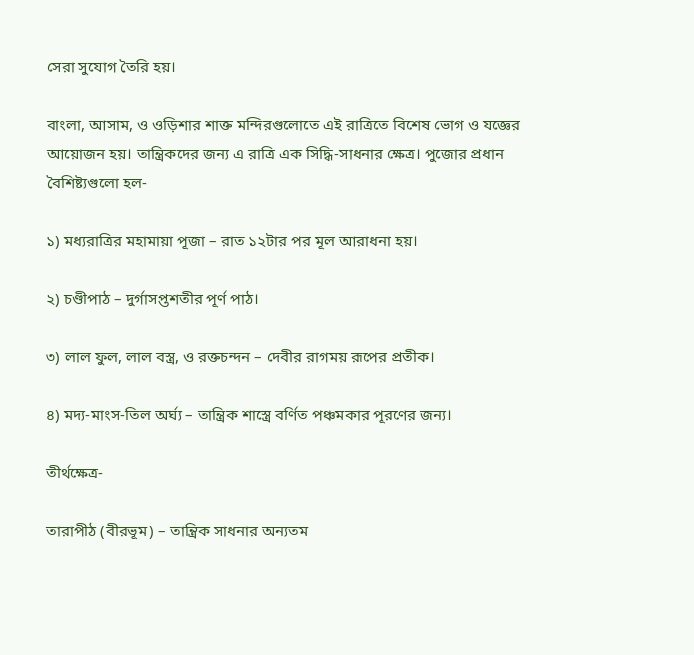সেরা সুযোগ তৈরি হয়।

বাংলা, আসাম, ও ওড়িশার শাক্ত মন্দিরগুলোতে এই রাত্রিতে বিশেষ ভোগ ও যজ্ঞের আয়োজন হয়। তান্ত্রিকদের জন্য এ রাত্রি এক সিদ্ধি-সাধনার ক্ষেত্র। পুজোর প্রধান বৈশিষ্ট্যগুলো হল-

১) মধ্যরাত্রির মহামায়া পূজা – রাত ১২টার পর মূল আরাধনা হয়।

২) চণ্ডীপাঠ – দুর্গাসপ্তশতীর পূর্ণ পাঠ।

৩) লাল ফুল, লাল বস্ত্র, ও রক্তচন্দন – দেবীর রাগময় রূপের প্রতীক।

৪) মদ্য-মাংস-তিল অর্ঘ্য – তান্ত্রিক শাস্ত্রে বর্ণিত পঞ্চমকার পূরণের জন্য।

তীর্থক্ষেত্র-

তারাপীঠ (বীরভূম) – তান্ত্রিক সাধনার অন্যতম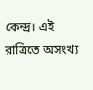কেন্দ্র। এই রাত্রিতে অসংখ্য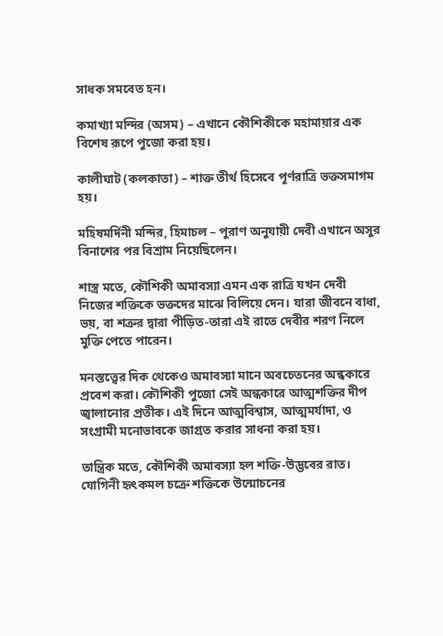সাধক সমবেত হন।

কমাখ্যা মন্দির (অসম) – এখানে কৌশিকীকে মহামায়ার এক বিশেষ রূপে পুজো করা হয়।

কালীঘাট (কলকাতা) – শাক্ত তীর্থ হিসেবে পূর্ণরাত্রি ভক্তসমাগম হয়।

মহিষমর্দিনী মন্দির, হিমাচল – পুরাণ অনুযায়ী দেবী এখানে অসুর বিনাশের পর বিশ্রাম নিয়েছিলেন।

শাস্ত্র মতে, কৌশিকী অমাবস্যা এমন এক রাত্রি যখন দেবী নিজের শক্তিকে ভক্তদের মাঝে বিলিয়ে দেন। যারা জীবনে বাধা, ভয়, বা শত্রুর দ্বারা পীড়িত-তারা এই রাতে দেবীর শরণ নিলে মুক্তি পেতে পারেন।

মনস্তত্ত্বের দিক থেকেও অমাবস্যা মানে অবচেতনের অন্ধকারে প্রবেশ করা। কৌশিকী পুজো সেই অন্ধকারে আত্মশক্তির দীপ জ্বালানোর প্রতীক। এই দিনে আত্মবিশ্বাস, আত্মমর্যাদা, ও সংগ্রামী মনোভাবকে জাগ্রত করার সাধনা করা হয়।

তান্ত্রিক মতে, কৌশিকী অমাবস্যা হল শক্তি-উদ্ভবের রাত। যোগিনী হৃৎকমল চক্রে শক্তিকে উন্মোচনের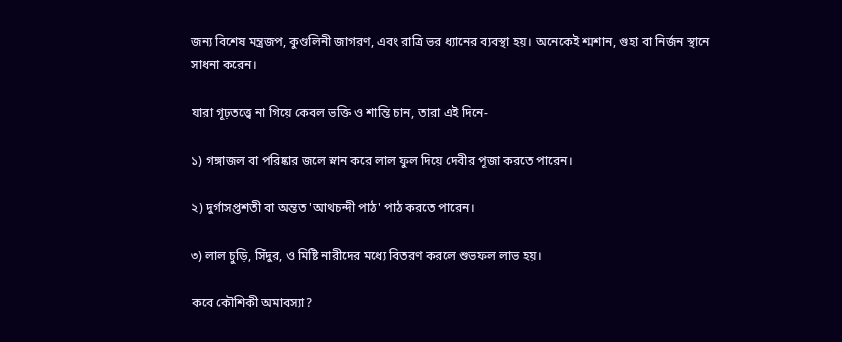জন্য বিশেষ মন্ত্রজপ, কুণ্ডলিনী জাগরণ, এবং রাত্রি ভর ধ্যানের ব্যবস্থা হয়। অনেকেই শ্মশান, গুহা বা নির্জন স্থানে সাধনা করেন।

যারা গূঢ়তত্ত্বে না গিয়ে কেবল ভক্তি ও শান্তি চান, তারা এই দিনে-

১) গঙ্গাজল বা পরিষ্কার জলে স্নান করে লাল ফুল দিয়ে দেবীর পূজা করতে পারেন।

২) দুর্গাসপ্তশতী বা অন্তত 'আথচন্দী পাঠ' পাঠ করতে পারেন।

৩) লাল চুড়ি, সিঁদুর, ও মিষ্টি নারীদের মধ্যে বিতরণ করলে শুভফল লাভ হয়।

কবে কৌশিকী অমাবস্যা?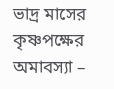ভাদ্র মাসের কৃষ্ণপক্ষের অমাবস্যা –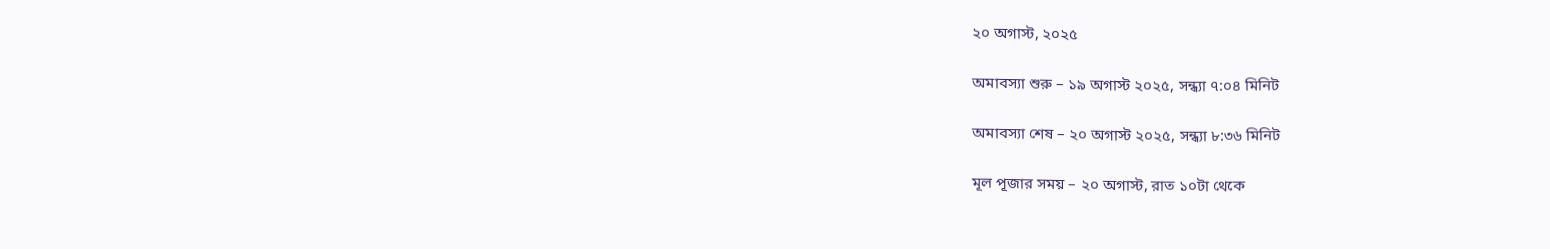২০ অগাস্ট, ২০২৫

অমাবস্যা শুরু – ১৯ অগাস্ট ২০২৫, সন্ধ্যা ৭:০৪ মিনিট

অমাবস্যা শেষ – ২০ অগাস্ট ২০২৫, সন্ধ্যা ৮:৩৬ মিনিট

মূল পূজার সময় – ২০ অগাস্ট, রাত ১০টা থেকে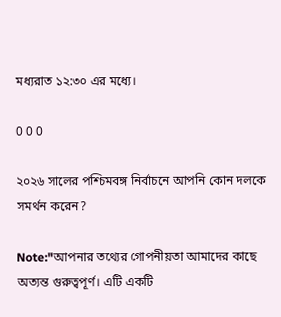মধ্যরাত ১২:৩০ এর মধ্যে।

0 0 0

২০২৬ সালের পশ্চিমবঙ্গ নির্বাচনে আপনি কোন দলকে সমর্থন করেন?

Note:"আপনার তথ্যের গোপনীয়তা আমাদের কাছে অত্যন্ত গুরুত্বপূর্ণ। এটি একটি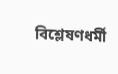বিশ্লেষণধর্মী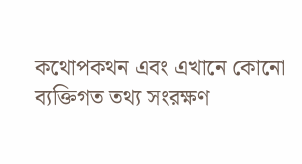কথোপকথন এবং এখানে কোনো ব্যক্তিগত তথ্য সংরক্ষণ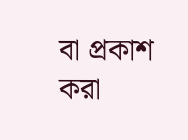বা প্রকাশ করা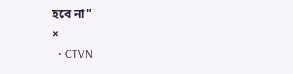হবে না"
×
  • CTVN